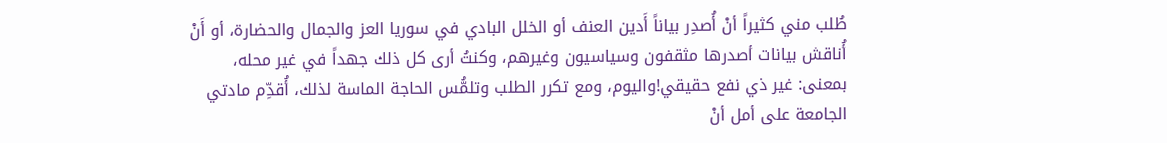طُلب مني كثيراً أنْ أُصدِر بياناً أَدين العنف أو الخلل البادي في سوريا العز والجمال والحضارة، أو أَنْ أُناقش بيانات أصدرها مثقفون وسياسيون وغيرهم، وكنتُ أرى كل ذلك جهداً في غير محله، بمعنى: غير ذي نفع حقيقي!واليوم، ومع تكرر الطلب وتلمُّس الحاجة الماسة لذلك، أُقدِّم مادتي الجامعة على أمل أنْ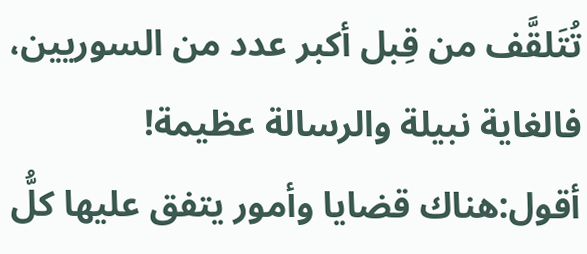تُتَلقَّف من قِبل أكبر عدد من السوريين، فالغاية نبيلة والرسالة عظيمة!
أقول:هناك قضايا وأمور يتفق عليها كلُّ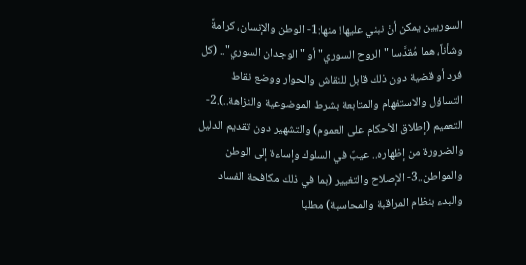السوريين يمكن أنْ نبني عليها! منها:1- الوطن والإنسان، كرامةً وشأناً، هما مُقدَّسا "الروح السوري" أو "الوجدان السوري".. (كل فرد أو قضية دون ذلك قابل للنقاش والحوار ووضع نقاط التساؤل والاستفهام والمتابعة بشرط الموضوعية والنزاهة..).2- التعميم (إطلاق الأحكام على العموم) والتشهير دون تقديم الدليل والضرورة من إظهاره.. عيبٌ في السلوك وإساءة إلى الوطن والمواطن..3- الإصلاح والتغيير (بما في ذلك مكافحة الفساد والبدء بنظام المراقبة والمحاسبة) مطلبا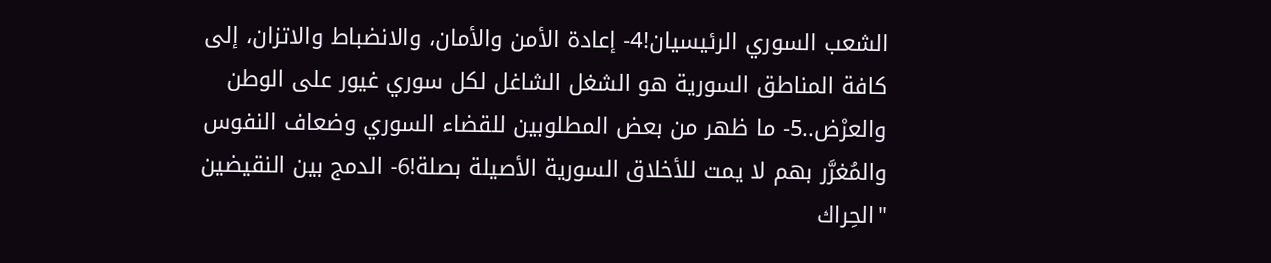الشعب السوري الرئيسيان!4- إعادة الأمن والأمان، والانضباط والاتزان، إلى كافة المناطق السورية هو الشغل الشاغل لكل سوري غيور على الوطن والعرْض..5- ما ظهر من بعض المطلوبين للقضاء السوري وضعاف النفوس والمُغرَّر بهم لا يمت للأخلاق السورية الأصيلة بصلة!6- الدمج بين النقيضين "الحِراك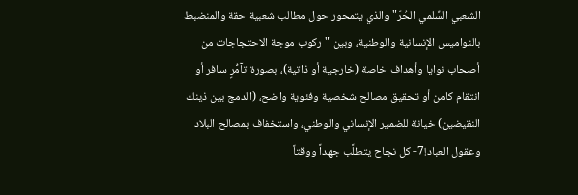الشعبي السِّلمي الحُرّ" والذي يتمحور حول مطالب شعبية حقة والمنضبط بالنواميس الإنسانية والوطنية، وبين "ركوب موجة الاحتجاجات من أصحاب نوايا وأهداف خاصة (خارجية أو ذاتية)، بصورة تآمُّرٍ سافر أو انتقام كامن أو تحقيق مصالح شخصية وفئوية واضح، (الدمج بين ذينك النقيضين) خيانة للضمير الإنساني والوطني، واستخفاف بمصالح البلاد وعقول العباد!7- كل نجاح يتطلَّب جهداً ووقتاً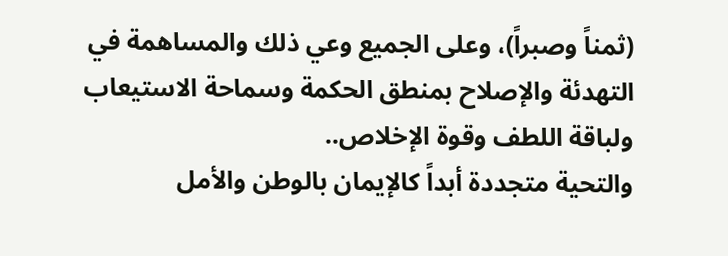(ثمناً وصبراً)، وعلى الجميع وعي ذلك والمساهمة في التهدئة والإصلاح بمنطق الحكمة وسماحة الاستيعاب ولباقة اللطف وقوة الإخلاص..
والتحية متجددة أبداً كالإيمان بالوطن والأمل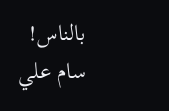بالناس!
سام علي